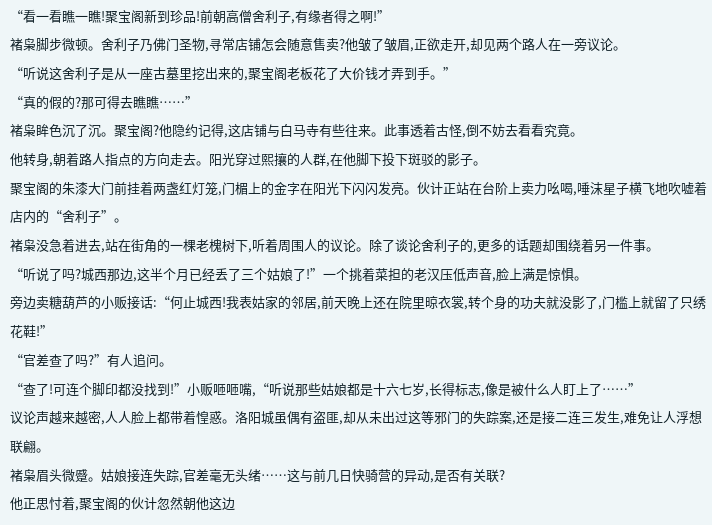“看一看瞧一瞧!聚宝阁新到珍品!前朝高僧舍利子,有缘者得之啊!”
褚枭脚步微顿。舍利子乃佛门圣物,寻常店铺怎会随意售卖?他皱了皱眉,正欲走开,却见两个路人在一旁议论。
“听说这舍利子是从一座古墓里挖出来的,聚宝阁老板花了大价钱才弄到手。”
“真的假的?那可得去瞧瞧……”
褚枭眸色沉了沉。聚宝阁?他隐约记得,这店铺与白马寺有些往来。此事透着古怪,倒不妨去看看究竟。
他转身,朝着路人指点的方向走去。阳光穿过熙攘的人群,在他脚下投下斑驳的影子。
聚宝阁的朱漆大门前挂着两盏红灯笼,门楣上的金字在阳光下闪闪发亮。伙计正站在台阶上卖力吆喝,唾沫星子横飞地吹嘘着店内的“舍利子”。
褚枭没急着进去,站在街角的一棵老槐树下,听着周围人的议论。除了谈论舍利子的,更多的话题却围绕着另一件事。
“听说了吗?城西那边,这半个月已经丢了三个姑娘了!”一个挑着菜担的老汉压低声音,脸上满是惊惧。
旁边卖糖葫芦的小贩接话:“何止城西!我表姑家的邻居,前天晚上还在院里晾衣裳,转个身的功夫就没影了,门槛上就留了只绣花鞋!”
“官差查了吗?”有人追问。
“查了!可连个脚印都没找到!”小贩咂咂嘴,“听说那些姑娘都是十六七岁,长得标志,像是被什么人盯上了……”
议论声越来越密,人人脸上都带着惶惑。洛阳城虽偶有盗匪,却从未出过这等邪门的失踪案,还是接二连三发生,难免让人浮想联翩。
褚枭眉头微蹙。姑娘接连失踪,官差毫无头绪……这与前几日快骑营的异动,是否有关联?
他正思忖着,聚宝阁的伙计忽然朝他这边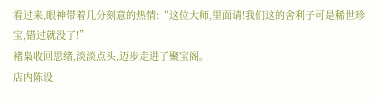看过来,眼神带着几分刻意的热情:“这位大师,里面请!我们这的舍利子可是稀世珍宝,错过就没了!”
褚枭收回思绪,淡淡点头,迈步走进了聚宝阁。
店内陈设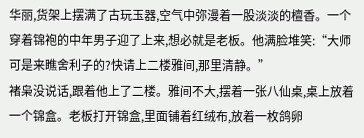华丽,货架上摆满了古玩玉器,空气中弥漫着一股淡淡的檀香。一个穿着锦袍的中年男子迎了上来,想必就是老板。他满脸堆笑:“大师可是来瞧舍利子的?快请上二楼雅间,那里清静。”
褚枭没说话,跟着他上了二楼。雅间不大,摆着一张八仙桌,桌上放着一个锦盒。老板打开锦盒,里面铺着红绒布,放着一枚鸽卵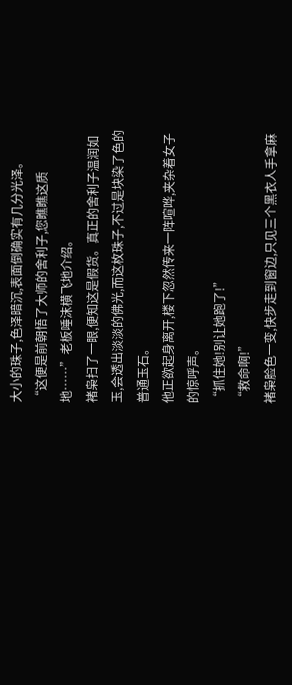大小的珠子,色泽暗沉,表面倒确实有几分光泽。
“这便是前朝悟了大师的舍利子,您瞧瞧这质地……”老板唾沫横飞地介绍。
褚枭扫了一眼,便知这是假货。真正的舍利子温润如玉,会透出淡淡的佛光,而这枚珠子,不过是块染了色的普通玉石。
他正欲起身离开,楼下忽然传来一阵喧哗,夹杂着女子的惊呼声。
“抓住她!别让她跑了!”
“救命啊!”
褚枭脸色一变,快步走到窗边,只见三个黑衣人手拿麻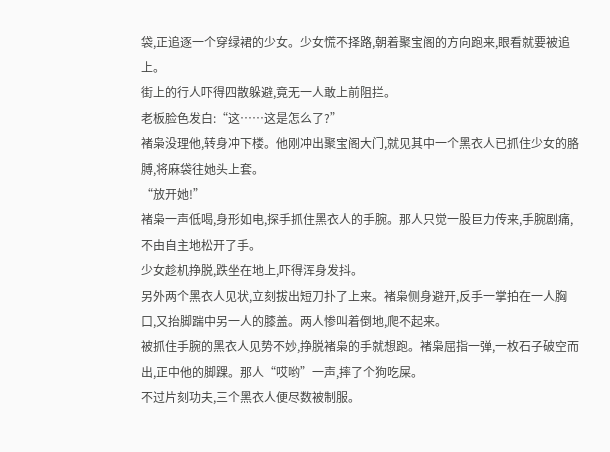袋,正追逐一个穿绿裙的少女。少女慌不择路,朝着聚宝阁的方向跑来,眼看就要被追上。
街上的行人吓得四散躲避,竟无一人敢上前阻拦。
老板脸色发白:“这……这是怎么了?”
褚枭没理他,转身冲下楼。他刚冲出聚宝阁大门,就见其中一个黑衣人已抓住少女的胳膊,将麻袋往她头上套。
“放开她!”
褚枭一声低喝,身形如电,探手抓住黑衣人的手腕。那人只觉一股巨力传来,手腕剧痛,不由自主地松开了手。
少女趁机挣脱,跌坐在地上,吓得浑身发抖。
另外两个黑衣人见状,立刻拔出短刀扑了上来。褚枭侧身避开,反手一掌拍在一人胸口,又抬脚踹中另一人的膝盖。两人惨叫着倒地,爬不起来。
被抓住手腕的黑衣人见势不妙,挣脱褚枭的手就想跑。褚枭屈指一弹,一枚石子破空而出,正中他的脚踝。那人“哎哟”一声,摔了个狗吃屎。
不过片刻功夫,三个黑衣人便尽数被制服。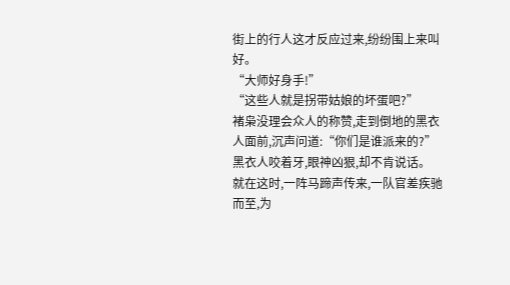街上的行人这才反应过来,纷纷围上来叫好。
“大师好身手!”
“这些人就是拐带姑娘的坏蛋吧?”
褚枭没理会众人的称赞,走到倒地的黑衣人面前,沉声问道:“你们是谁派来的?”
黑衣人咬着牙,眼神凶狠,却不肯说话。
就在这时,一阵马蹄声传来,一队官差疾驰而至,为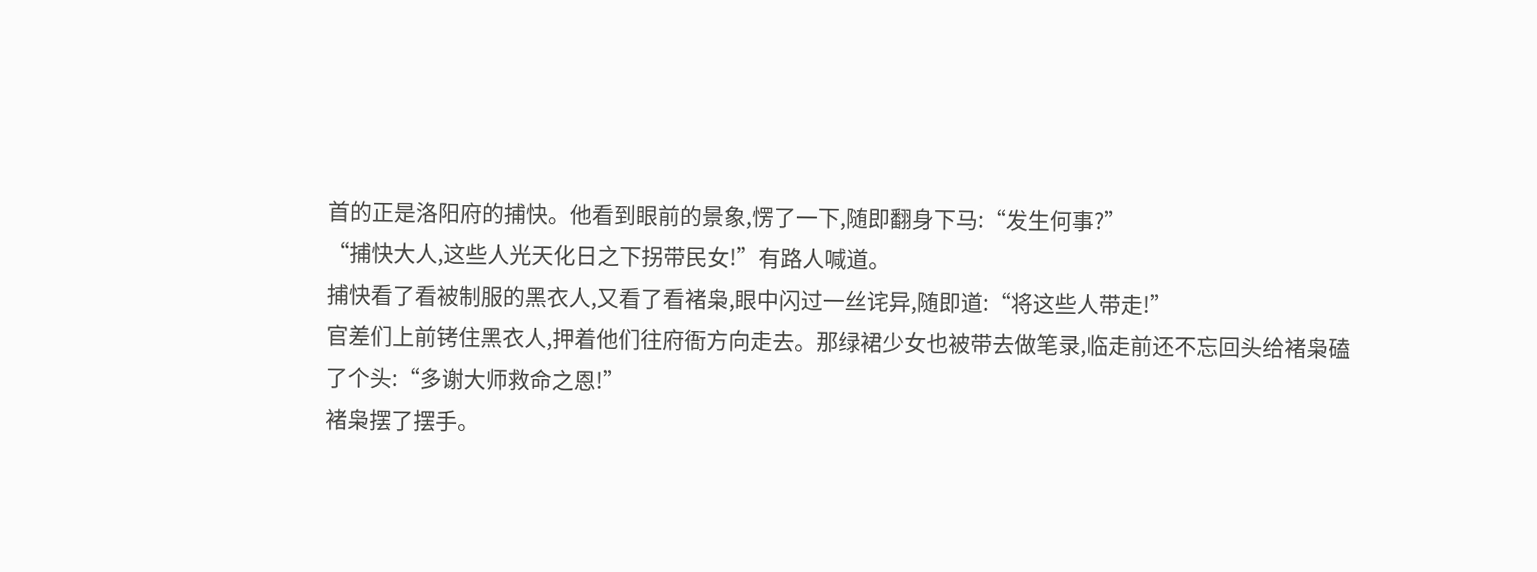首的正是洛阳府的捕快。他看到眼前的景象,愣了一下,随即翻身下马:“发生何事?”
“捕快大人,这些人光天化日之下拐带民女!”有路人喊道。
捕快看了看被制服的黑衣人,又看了看褚枭,眼中闪过一丝诧异,随即道:“将这些人带走!”
官差们上前铐住黑衣人,押着他们往府衙方向走去。那绿裙少女也被带去做笔录,临走前还不忘回头给褚枭磕了个头:“多谢大师救命之恩!”
褚枭摆了摆手。